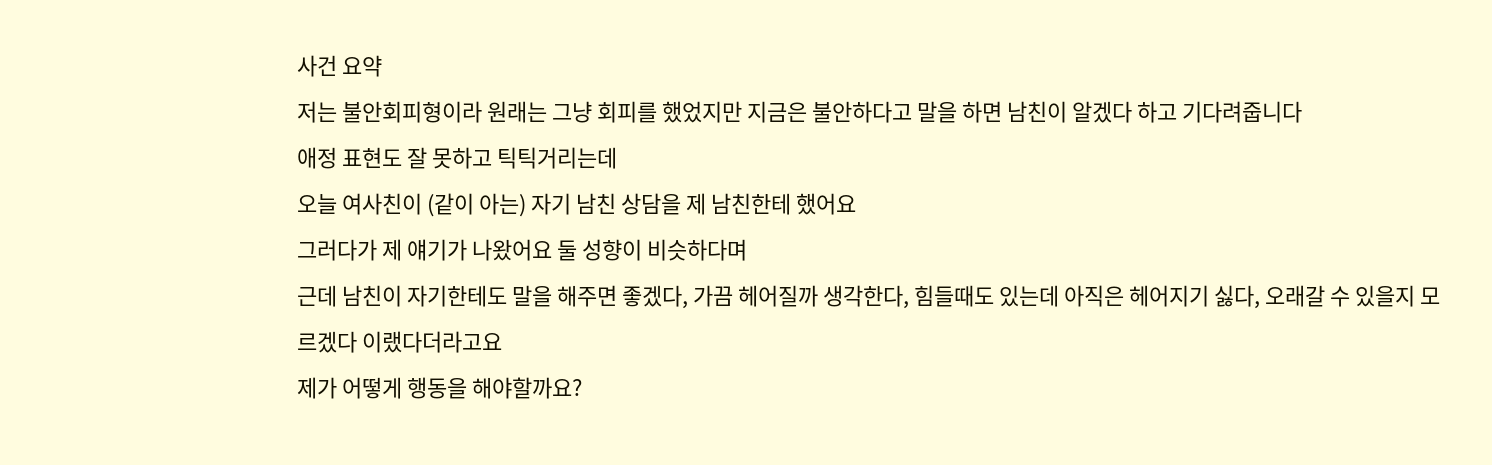사건 요약
저는 불안회피형이라 원래는 그냥 회피를 했었지만 지금은 불안하다고 말을 하면 남친이 알겠다 하고 기다려줍니다
애정 표현도 잘 못하고 틱틱거리는데
오늘 여사친이 (같이 아는) 자기 남친 상담을 제 남친한테 했어요
그러다가 제 얘기가 나왔어요 둘 성향이 비슷하다며
근데 남친이 자기한테도 말을 해주면 좋겠다, 가끔 헤어질까 생각한다, 힘들때도 있는데 아직은 헤어지기 싫다, 오래갈 수 있을지 모르겠다 이랬다더라고요
제가 어떻게 행동을 해야할까요?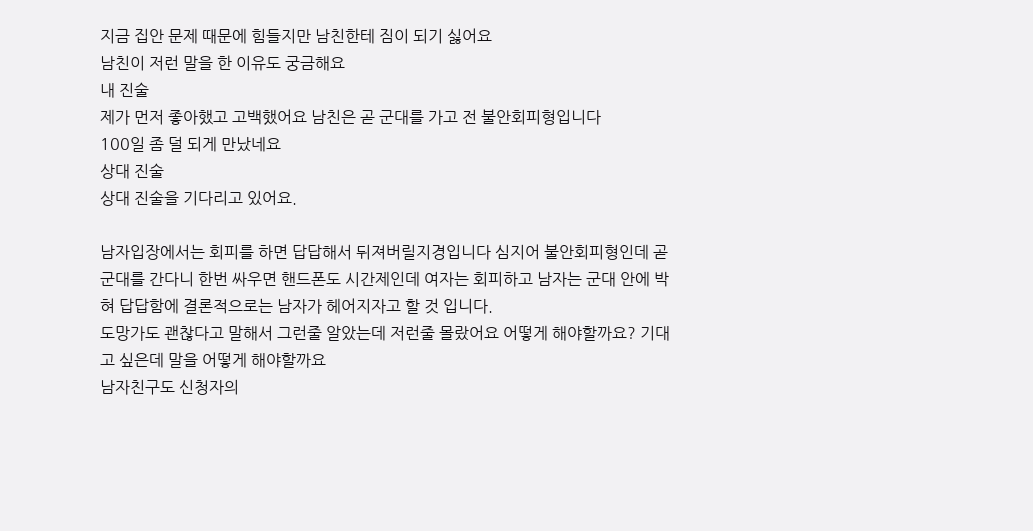지금 집안 문제 때문에 힘들지만 남친한테 짐이 되기 싫어요
남친이 저런 말을 한 이유도 궁금해요
내 진술
제가 먼저 좋아했고 고백했어요 남친은 곧 군대를 가고 전 불안회피형입니다
100일 좀 덜 되게 만났네요
상대 진술
상대 진술을 기다리고 있어요.

남자입장에서는 회피를 하면 답답해서 뒤져버릴지경입니다 심지어 불안회피형인데 곧 군대를 간다니 한번 싸우면 핸드폰도 시간제인데 여자는 회피하고 남자는 군대 안에 박혀 답답함에 결론적으로는 남자가 헤어지자고 할 것 입니다.
도망가도 괜찮다고 말해서 그런줄 알았는데 저런줄 몰랐어요 어떻게 해야할까요? 기대고 싶은데 말을 어떻게 해야할까요
남자친구도 신청자의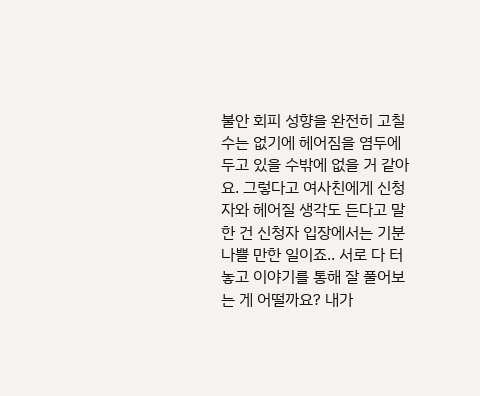불안 회피 성향을 완전히 고칠 수는 없기에 헤어짐을 염두에 두고 있을 수밖에 없을 거 같아요. 그렇다고 여사친에게 신청자와 헤어질 생각도 든다고 말한 건 신청자 입장에서는 기분 나쁠 만한 일이죠.. 서로 다 터놓고 이야기를 통해 잘 풀어보는 게 어떨까요? 내가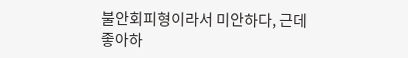불안회피형이라서 미안하다, 근데 좋아하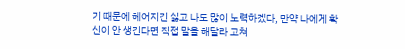기 때문에 헤어지긴 싫고 나도 많이 노력하겠다, 만약 나에게 확신이 안 생긴다면 직접 말을 해달라 고쳐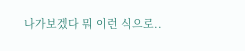나가보겠다 뭐 이런 식으로..